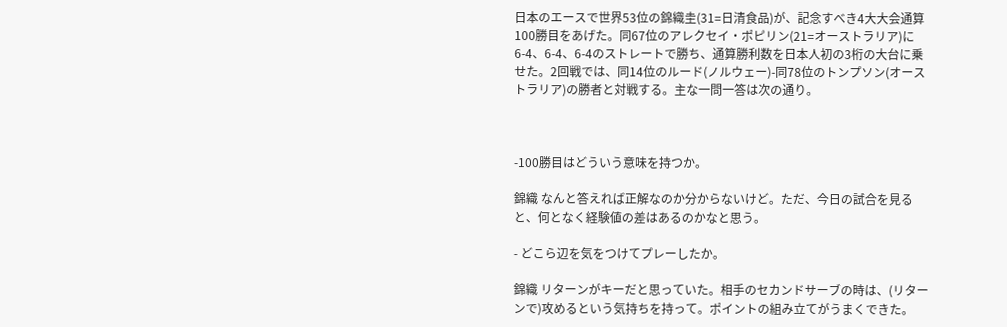日本のエースで世界53位の錦織圭(31=日清食品)が、記念すべき4大大会通算100勝目をあげた。同67位のアレクセイ・ポピリン(21=オーストラリア)に6-4、6-4、6-4のストレートで勝ち、通算勝利数を日本人初の3桁の大台に乗せた。2回戦では、同14位のルード(ノルウェー)-同78位のトンプソン(オーストラリア)の勝者と対戦する。主な一問一答は次の通り。



-100勝目はどういう意味を持つか。

錦織 なんと答えれば正解なのか分からないけど。ただ、今日の試合を見ると、何となく経験値の差はあるのかなと思う。

- どこら辺を気をつけてプレーしたか。

錦織 リターンがキーだと思っていた。相手のセカンドサーブの時は、(リターンで)攻めるという気持ちを持って。ポイントの組み立てがうまくできた。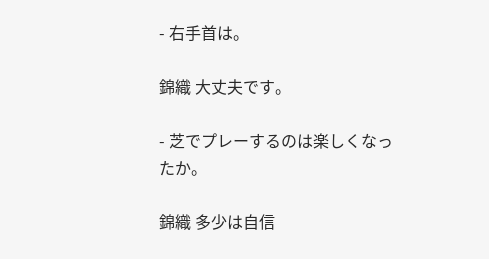- 右手首は。

錦織 大丈夫です。

- 芝でプレーするのは楽しくなったか。

錦織 多少は自信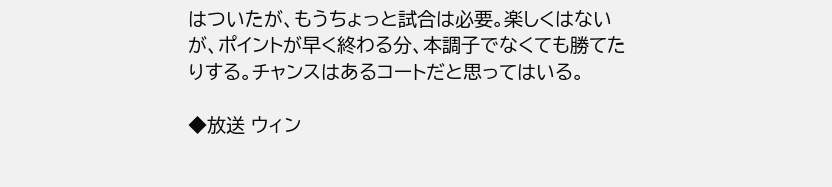はついたが、もうちょっと試合は必要。楽しくはないが、ポイントが早く終わる分、本調子でなくても勝てたりする。チャンスはあるコートだと思ってはいる。

◆放送 ウィン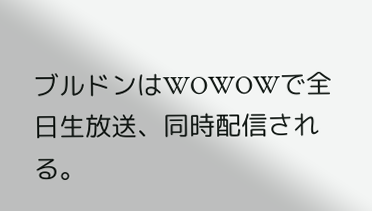ブルドンはWOWOWで全日生放送、同時配信される。